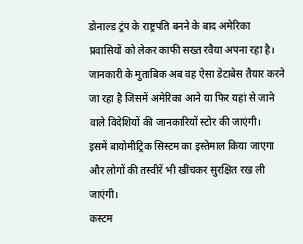डोनाल्ड ट्रंप के राष्ट्रपति बनने के बाद अमेरिका प्रवासियों को लेकर काफी सख्त रवैया अपना रहा है। जानकारी के मुताबिक अब वह ऐसा डेटाबेस तैयार करने जा रहा है जिसमें अमेरिका आने या फिर यहां से जाने वाले विदेशियों की जानकारियों स्टोर की जाएंगी।
इसमें बायोमीट्रिक सिस्टम का इस्तेमाल किया जाएगा और लोगों की तस्वीरें भी खींचकर सुरक्षित रख ली जाएंगी।
कस्टम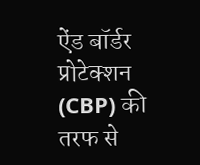ऐंड बॉर्डर प्रोटेक्शन (CBP) की तरफ से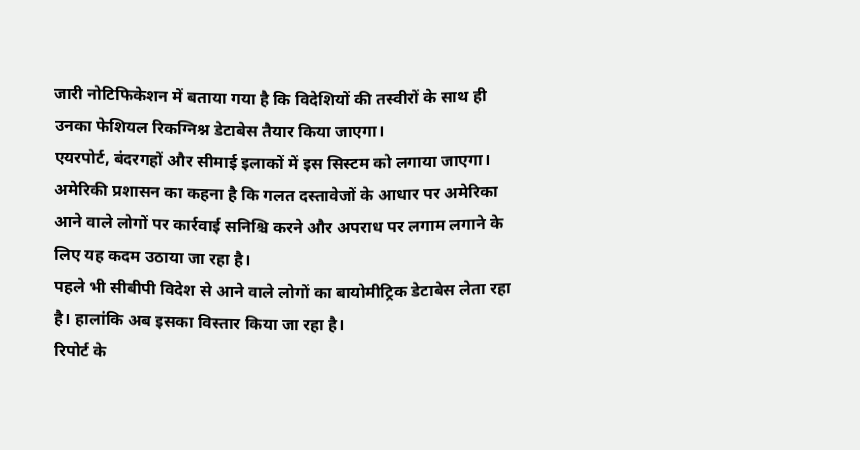जारी नोटिफिकेशन में बताया गया है कि विदेशियों की तस्वीरों के साथ ही उनका फेशियल रिकग्निश्न डेटाबेस तैयार किया जाएगा।
एयरपोर्ट, बंदरगहों और सीमाई इलाकों में इस सिस्टम को लगाया जाएगा। अमेरिकी प्रशासन का कहना है कि गलत दस्तावेजों के आधार पर अमेरिका आने वाले लोगों पर कार्रवाई सनिश्चि करने और अपराध पर लगाम लगाने के लिए यह कदम उठाया जा रहा है।
पहले भी सीबीपी विदेश से आने वाले लोगों का बायोमीट्रिक डेटाबेस लेता रहा है। हालांकि अब इसका विस्तार किया जा रहा है।
रिपोर्ट के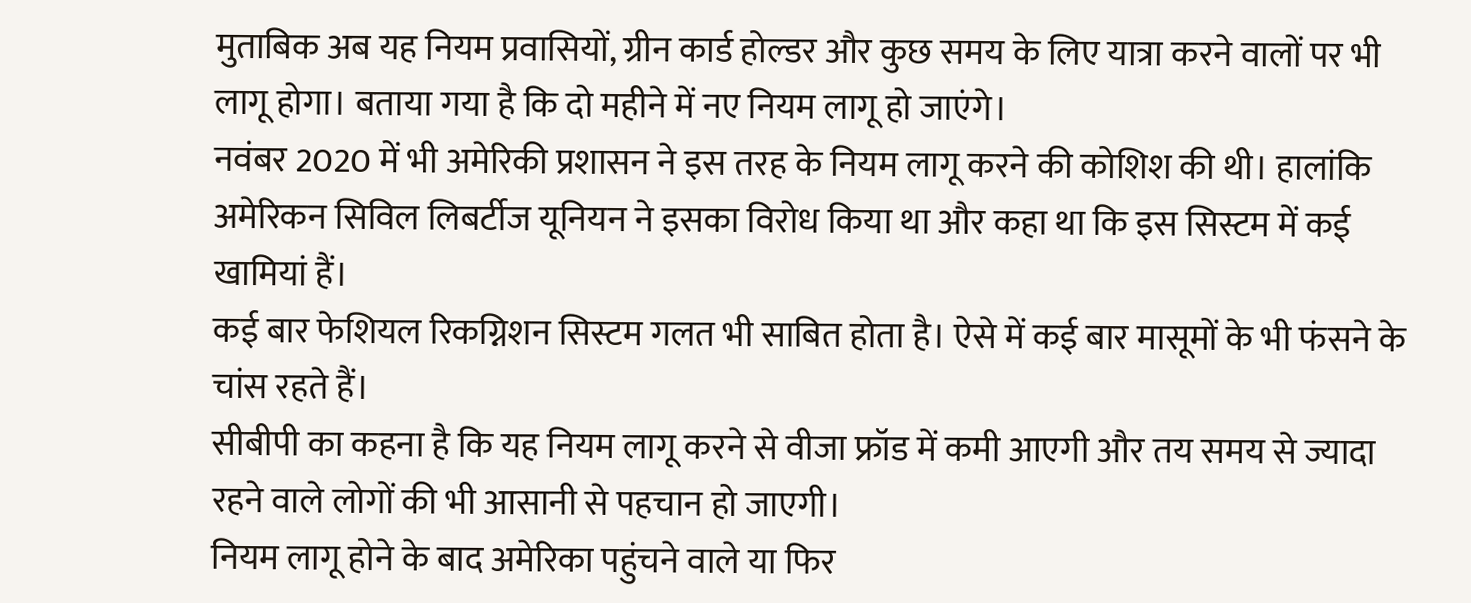मुताबिक अब यह नियम प्रवासियों, ग्रीन कार्ड होल्डर और कुछ समय के लिए यात्रा करने वालों पर भी लागू होगा। बताया गया है कि दो महीने में नए नियम लागू हो जाएंगे।
नवंबर 2020 में भी अमेरिकी प्रशासन ने इस तरह के नियम लागू करने की कोशिश की थी। हालांकि अमेरिकन सिविल लिबर्टीज यूनियन ने इसका विरोध किया था और कहा था कि इस सिस्टम में कई खामियां हैं।
कई बार फेशियल रिकग्निशन सिस्टम गलत भी साबित होता है। ऐसे में कई बार मासूमों के भी फंसने के चांस रहते हैं।
सीबीपी का कहना है कि यह नियम लागू करने से वीजा फ्रॉड में कमी आएगी और तय समय से ज्यादा रहने वाले लोगों की भी आसानी से पहचान हो जाएगी।
नियम लागू होने के बाद अमेरिका पहुंचने वाले या फिर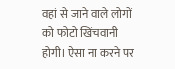वहां से जाने वाले लोगों को फोटो खिंचवानी होगी। ऐसा ना करने पर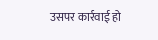उसपर कार्रवाई हो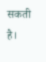सकती है।